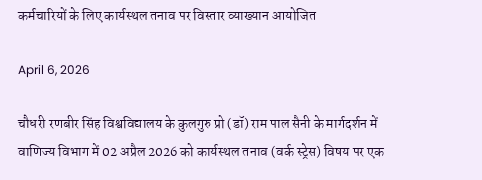कर्मचारियों के लिए कार्यस्थल तनाव पर विस्तार व्याख्यान आयोजित

April 6, 2026

चौधरी रणबीर सिंह विश्वविद्यालय के कुलगुरु प्रो (डॉ) राम पाल सैनी के मार्गदर्शन में वाणिज्य विभाग में 02 अप्रैल 2026 को कार्यस्थल तनाव (वर्क स्ट्रेस) विषय पर एक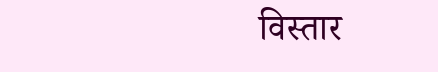विस्तार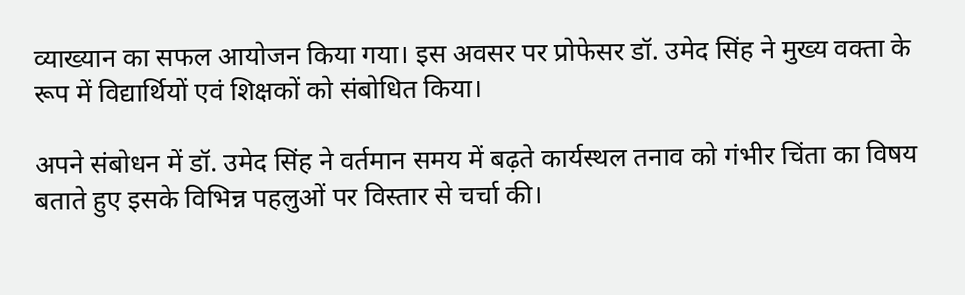व्याख्यान का सफल आयोजन किया गया। इस अवसर पर प्रोफेसर डॉ. उमेद सिंह ने मुख्य वक्ता के रूप में विद्यार्थियों एवं शिक्षकों को संबोधित किया।

अपने संबोधन में डॉ. उमेद सिंह ने वर्तमान समय में बढ़ते कार्यस्थल तनाव को गंभीर चिंता का विषय बताते हुए इसके विभिन्न पहलुओं पर विस्तार से चर्चा की।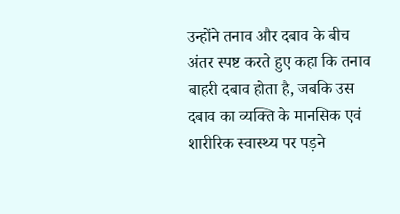उन्होंने तनाव और दबाव के बीच अंतर स्पष्ट करते हुए कहा कि तनाव बाहरी दबाव होता है, जबकि उस दबाव का व्यक्ति के मानसिक एवं शारीरिक स्वास्थ्य पर पड़ने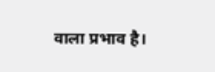वाला प्रभाव है।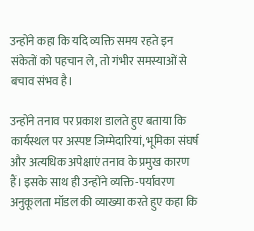उन्होंने कहा कि यदि व्यक्ति समय रहते इन संकेतों को पहचान ले, तो गंभीर समस्याओं से बचाव संभव है।

उन्होंने तनाव पर प्रकाश डालते हुए बताया कि कार्यस्थल पर अस्पष्ट जिम्मेदारियां, भूमिका संघर्ष और अत्यधिक अपेक्षाएं तनाव के प्रमुख कारण हैं। इसके साथ ही उन्होंने व्यक्ति-पर्यावरण अनुकूलता मॉडल की व्याख्या करते हुए कहा कि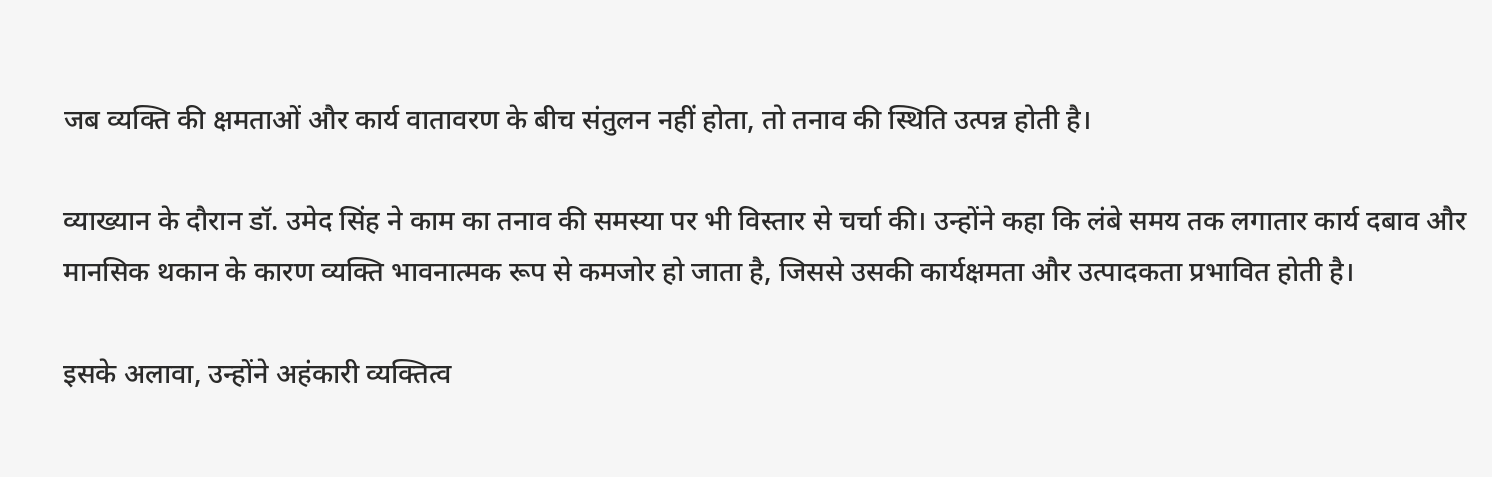जब व्यक्ति की क्षमताओं और कार्य वातावरण के बीच संतुलन नहीं होता, तो तनाव की स्थिति उत्पन्न होती है।

व्याख्यान के दौरान डॉ. उमेद सिंह ने काम का तनाव की समस्या पर भी विस्तार से चर्चा की। उन्होंने कहा कि लंबे समय तक लगातार कार्य दबाव और मानसिक थकान के कारण व्यक्ति भावनात्मक रूप से कमजोर हो जाता है, जिससे उसकी कार्यक्षमता और उत्पादकता प्रभावित होती है।

इसके अलावा, उन्होंने अहंकारी व्यक्तित्व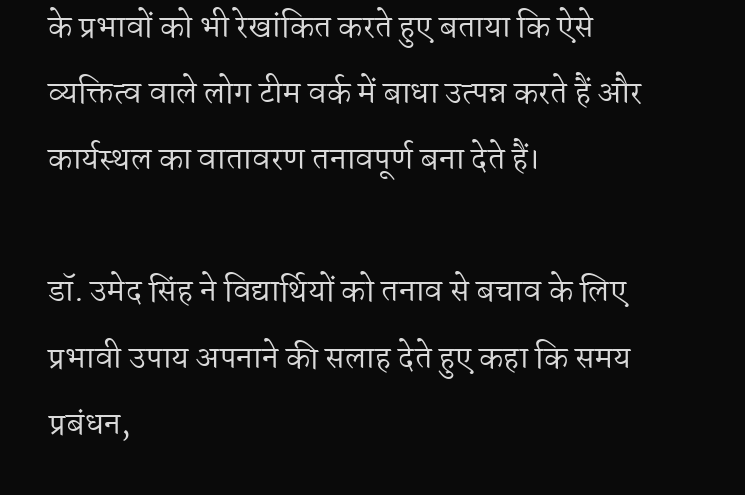के प्रभावों को भी रेखांकित करते हुए बताया कि ऐसे व्यक्तित्व वाले लोग टीम वर्क में बाधा उत्पन्न करते हैं और कार्यस्थल का वातावरण तनावपूर्ण बना देते हैं।

डॉ. उमेद सिंह ने विद्यार्थियों को तनाव से बचाव के लिए प्रभावी उपाय अपनाने की सलाह देते हुए कहा कि समय प्रबंधन,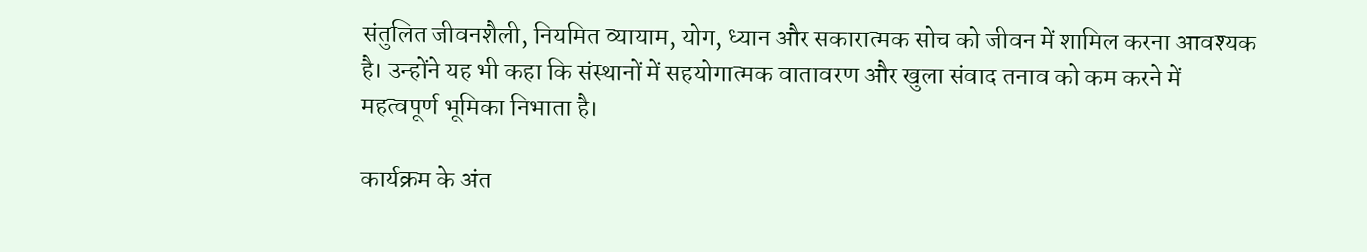संतुलित जीवनशैली, नियमित व्यायाम, योग, ध्यान और सकारात्मक सोच को जीवन में शामिल करना आवश्यक है। उन्होंने यह भी कहा कि संस्थानों में सहयोगात्मक वातावरण और खुला संवाद तनाव को कम करने में महत्वपूर्ण भूमिका निभाता है।

कार्यक्रम के अंत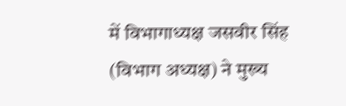में विभागाध्यक्ष जसवीर सिंह (विभाग अध्यक्ष) ने मुख्य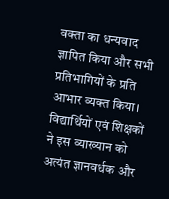वक्ता का धन्यवाद ज्ञापित किया और सभी प्रतिभागियों के प्रति आभार व्यक्त किया। विद्यार्थियों एवं शिक्षकों ने इस व्याख्यान को अत्यंत ज्ञानवर्धक और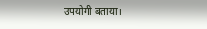उपयोगी बताया।